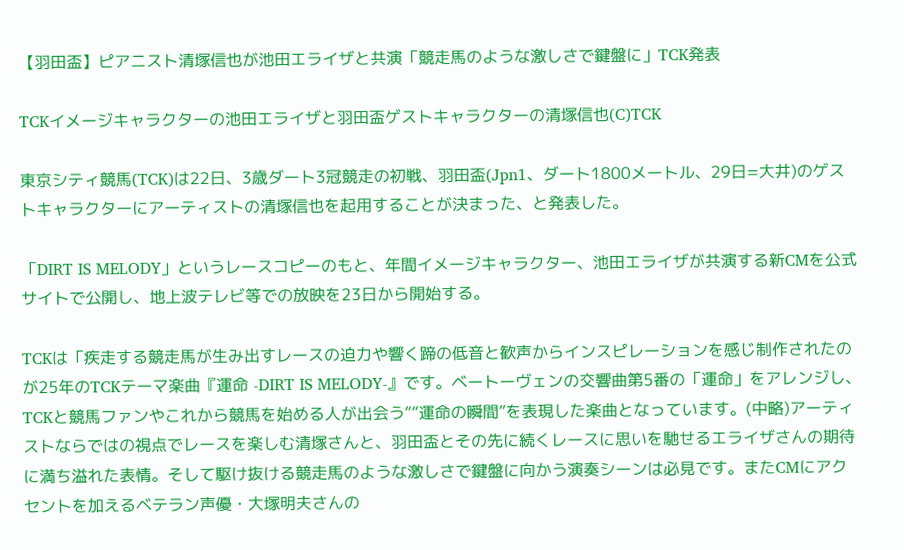【羽田盃】ピアニスト清塚信也が池田エライザと共演「競走馬のような激しさで鍵盤に」TCK発表

TCKイメージキャラクターの池田エライザと羽田盃ゲストキャラクターの清塚信也(C)TCK

東京シティ競馬(TCK)は22日、3歳ダート3冠競走の初戦、羽田盃(Jpn1、ダート1800メートル、29日=大井)のゲストキャラクターにアーティストの清塚信也を起用することが決まった、と発表した。

「DIRT IS MELODY」というレースコピーのもと、年間イメージキャラクター、池田エライザが共演する新CMを公式サイトで公開し、地上波テレビ等での放映を23日から開始する。

TCKは「疾走する競走馬が生み出すレースの迫力や響く蹄の低音と歓声からインスピレーションを感じ制作されたのが25年のTCKテーマ楽曲『運命 -DIRT IS MELODY-』です。ベートーヴェンの交響曲第5番の「運命」をアレンジし、TCKと競馬ファンやこれから競馬を始める人が出会う““運命の瞬間”を表現した楽曲となっています。(中略)アーティストならではの視点でレースを楽しむ清塚さんと、羽田盃とその先に続くレースに思いを馳せるエライザさんの期待に満ち溢れた表情。そして駆け抜ける競走馬のような激しさで鍵盤に向かう演奏シーンは必見です。またCMにアクセントを加えるベテラン声優・大塚明夫さんの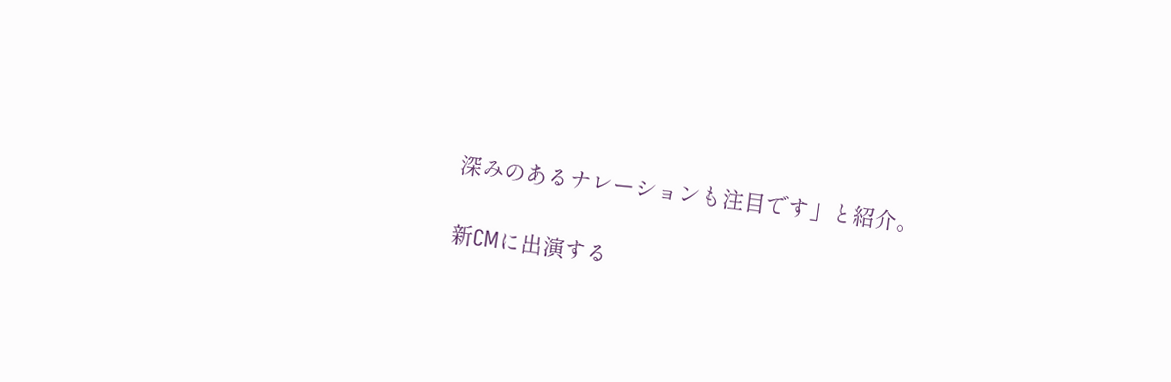深みのあるナレーションも注目です」と紹介。

新CMに出演する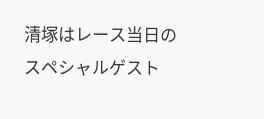清塚はレース当日のスペシャルゲスト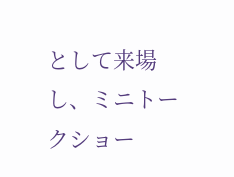として来場し、ミニトークショー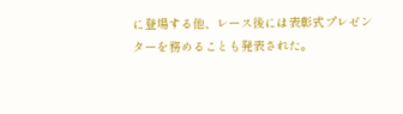に登場する他、レース後には表彰式プレゼンターを務めることも発表された。